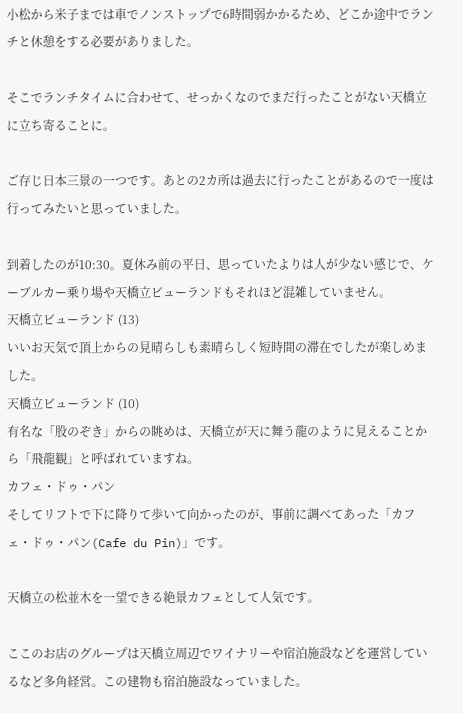小松から米子までは車でノンストップで6時間弱かかるため、どこか途中でランチと休憩をする必要がありました。

そこでランチタイムに合わせて、せっかくなのでまだ行ったことがない天橋立に立ち寄ることに。

ご存じ日本三景の一つです。あとの2カ所は過去に行ったことがあるので一度は行ってみたいと思っていました。

到着したのが10:30。夏休み前の平日、思っていたよりは人が少ない感じで、ケーブルカー乗り場や天橋立ビューランドもそれほど混雑していません。
天橋立ビューランド (13)
いいお天気で頂上からの見晴らしも素晴らしく短時間の滞在でしたが楽しめました。
天橋立ビューランド (10)
有名な「股のぞき」からの眺めは、天橋立が天に舞う龍のように見えることから「飛龍観」と呼ばれていますね。
カフェ・ドゥ・パン
そしてリフトで下に降りて歩いて向かったのが、事前に調べてあった「カフェ・ドゥ・パン(Cafe du Pin)」です。

天橋立の松並木を一望できる絶景カフェとして人気です。

ここのお店のグループは天橋立周辺でワイナリーや宿泊施設などを運営しているなど多角経営。この建物も宿泊施設なっていました。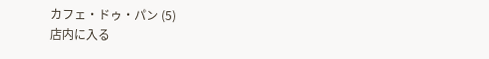カフェ・ドゥ・パン (5)
店内に入る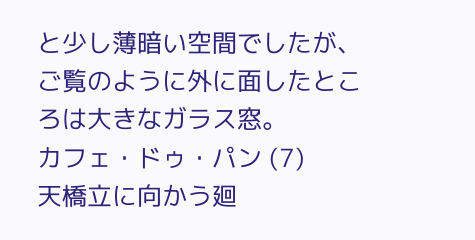と少し薄暗い空間でしたが、ご覧のように外に面したところは大きなガラス窓。
カフェ・ドゥ・パン (7)
天橋立に向かう廻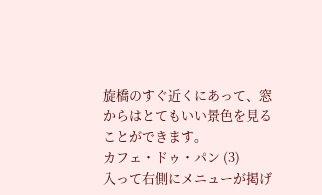旋橋のすぐ近くにあって、窓からはとてもいい景色を見ることができます。
カフェ・ドゥ・パン (3)
入って右側にメニューが掲げ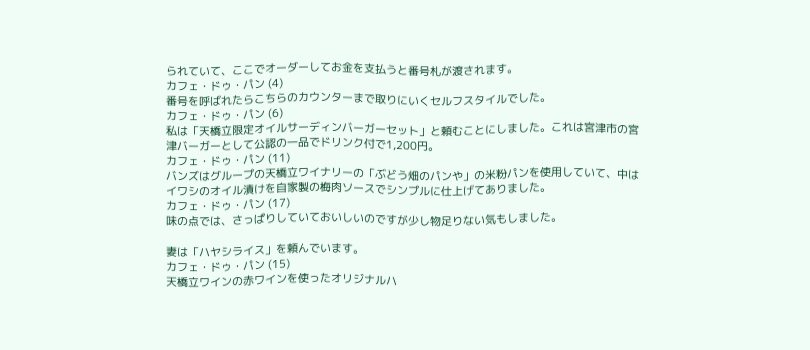られていて、ここでオーダーしてお金を支払うと番号札が渡されます。
カフェ・ドゥ・パン (4)
番号を呼ばれたらこちらのカウンターまで取りにいくセルフスタイルでした。
カフェ・ドゥ・パン (6)
私は「天橋立限定オイルサーディンバーガーセット」と頼むことにしました。これは宮津市の宮津バーガーとして公認の一品でドリンク付で1,200円。
カフェ・ドゥ・パン (11)
バンズはグループの天橋立ワイナリーの「ぶどう畑のパンや」の米粉パンを使用していて、中はイワシのオイル漬けを自家製の梅肉ソースでシンプルに仕上げてありました。
カフェ・ドゥ・パン (17)
味の点では、さっぱりしていておいしいのですが少し物足りない気もしました。

妻は「ハヤシライス」を頼んでいます。
カフェ・ドゥ・パン (15)
天橋立ワインの赤ワインを使ったオリジナルハ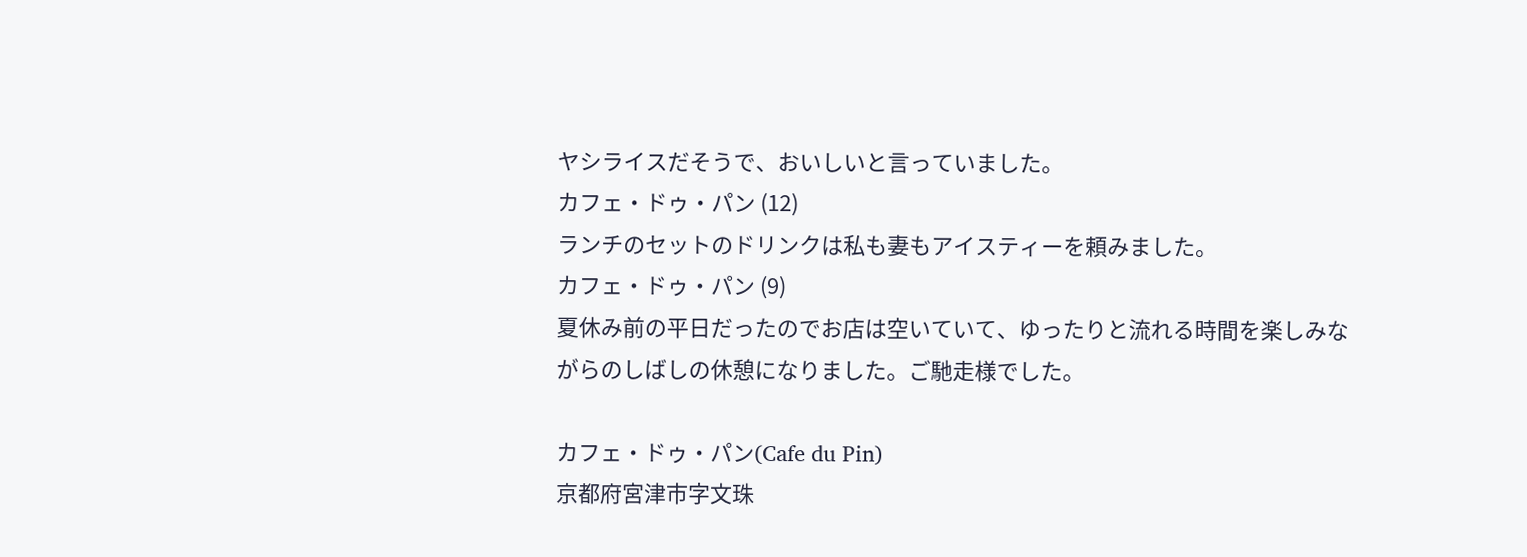ヤシライスだそうで、おいしいと言っていました。
カフェ・ドゥ・パン (12)
ランチのセットのドリンクは私も妻もアイスティーを頼みました。
カフェ・ドゥ・パン (9)
夏休み前の平日だったのでお店は空いていて、ゆったりと流れる時間を楽しみながらのしばしの休憩になりました。ご馳走様でした。

カフェ・ドゥ・パン(Cafe du Pin)
京都府宮津市字文珠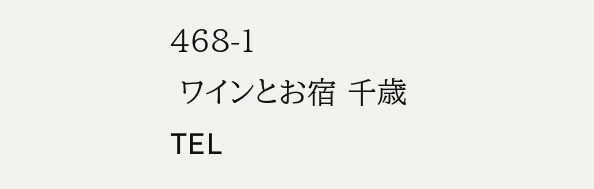468-1
 ワインとお宿 千歳
TEL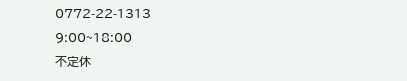0772-22-1313
9:00~18:00
不定休